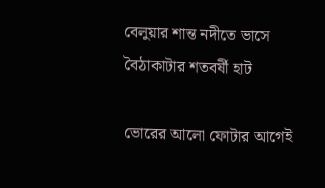বেলুয়ার শান্ত নদীতে ভাসে বৈঠাকাটার শতবর্ষী হাট

ভোরের আলো ফোটার আগেই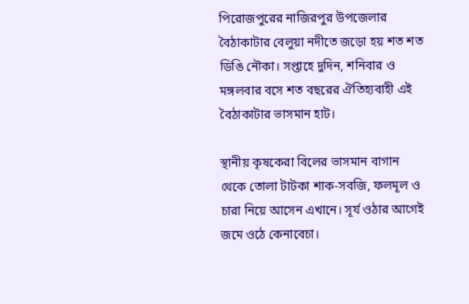পিরোজপুরের নাজিরপুর উপজেলার বৈঠাকাটার বেলুয়া নদীতে জড়ো হয় শত শত ডিঙি নৌকা। সপ্তাহে দুদিন, শনিবার ও মঙ্গলবার বসে শত বছরের ঐতিহ্যবাহী এই বৈঠাকাটার ভাসমান হাট।

স্থানীয় কৃষকেরা বিলের ভাসমান বাগান থেকে তোলা টাটকা শাক-সবজি, ফলমূল ও চারা নিয়ে আসেন এখানে। সূর্য ওঠার আগেই জমে ওঠে কেনাবেচা।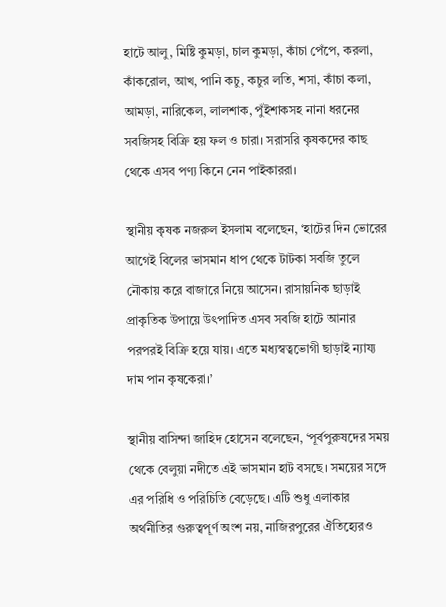হাটে আলু, মিষ্টি কুমড়া, চাল কুমড়া, কাঁচা পেঁপে, করলা, কাঁকরোল, আখ, পানি কচু, কচুর লতি, শসা, কাঁচা কলা, আমড়া, নারিকেল, লালশাক, পুঁইশাকসহ নানা ধরনের সবজিসহ বিক্রি হয় ফল ও চারা। সরাসরি কৃষকদের কাছ থেকে এসব পণ্য কিনে নেন পাইকাররা।

স্থানীয় কৃষক নজরুল ইসলাম বলেছেন, ‘হাটের দিন ভোরের আগেই বিলের ভাসমান ধাপ থেকে টাটকা সবজি তুলে নৌকায় করে বাজারে নিয়ে আসেন। রাসায়নিক ছাড়াই প্রাকৃতিক উপায়ে উৎপাদিত এসব সবজি হাটে আনার পরপরই বিক্রি হয়ে যায়। এতে মধ্যস্বত্বভোগী ছাড়াই ন্যায্য দাম পান কৃষকেরা।’

স্থানীয় বাসিন্দা জাহিদ হোসেন বলেছেন, ‘পূর্বপুরুষদের সময় থেকে বেলুয়া নদীতে এই ভাসমান হাট বসছে। সময়ের সঙ্গে এর পরিধি ও পরিচিতি বেড়েছে। এটি শুধু এলাকার অর্থনীতির গুরুত্বপূর্ণ অংশ নয়, নাজিরপুরের ঐতিহ্যেরও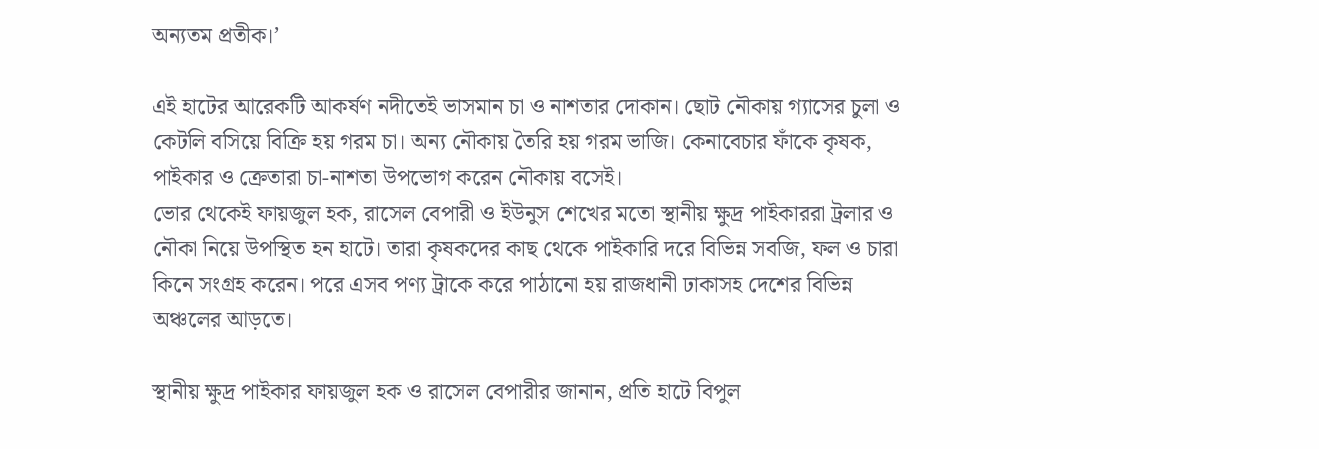অন্যতম প্রতীক।’

এই হাটের আরেকটি আকর্ষণ নদীতেই ভাসমান চা ও নাশতার দোকান। ছোট নৌকায় গ্যাসের চুলা ও কেটলি বসিয়ে বিক্রি হয় গরম চা। অন্য নৌকায় তৈরি হয় গরম ভাজি। কেনাবেচার ফাঁকে কৃষক, পাইকার ও ক্রেতারা চা-নাশতা উপভোগ করেন নৌকায় বসেই।
ভোর থেকেই ফায়জুল হক, রাসেল বেপারী ও ইউনুস শেখের মতো স্থানীয় ক্ষুদ্র পাইকাররা ট্রলার ও নৌকা নিয়ে উপস্থিত হন হাটে। তারা কৃষকদের কাছ থেকে পাইকারি দরে বিভিন্ন সবজি, ফল ও চারা কিনে সংগ্রহ করেন। পরে এসব পণ্য ট্রাকে করে পাঠানো হয় রাজধানী ঢাকাসহ দেশের বিভিন্ন অঞ্চলের আড়তে।

স্থানীয় ক্ষুদ্র পাইকার ফায়জুল হক ও রাসেল বেপারীর জানান, প্রতি হাটে বিপুল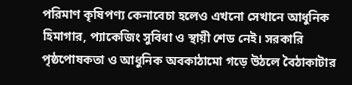পরিমাণ কৃষিপণ্য কেনাবেচা হলেও এখনো সেখানে আধুনিক হিমাগার, প্যাকেজিং সুবিধা ও স্থায়ী শেড নেই। সরকারি পৃষ্ঠপোষকতা ও আধুনিক অবকাঠামো গড়ে উঠলে বৈঠাকাটার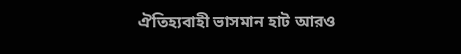ঐতিহ্যবাহী ভাসমান হাট আরও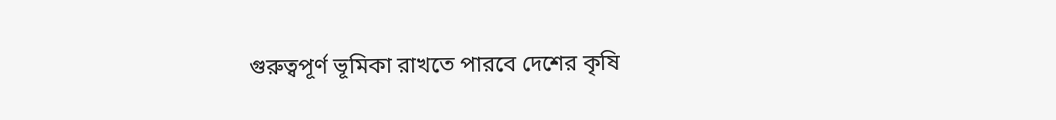গুরুত্বপূর্ণ ভূমিকা রাখতে পারবে দেশের কৃষি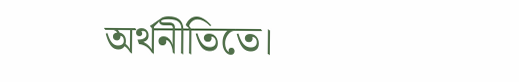অর্থনীতিতে।